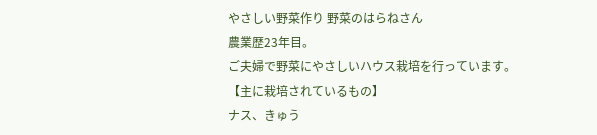やさしい野菜作り 野菜のはらねさん
農業歴23年目。
ご夫婦で野菜にやさしいハウス栽培を行っています。
【主に栽培されているもの】
ナス、きゅう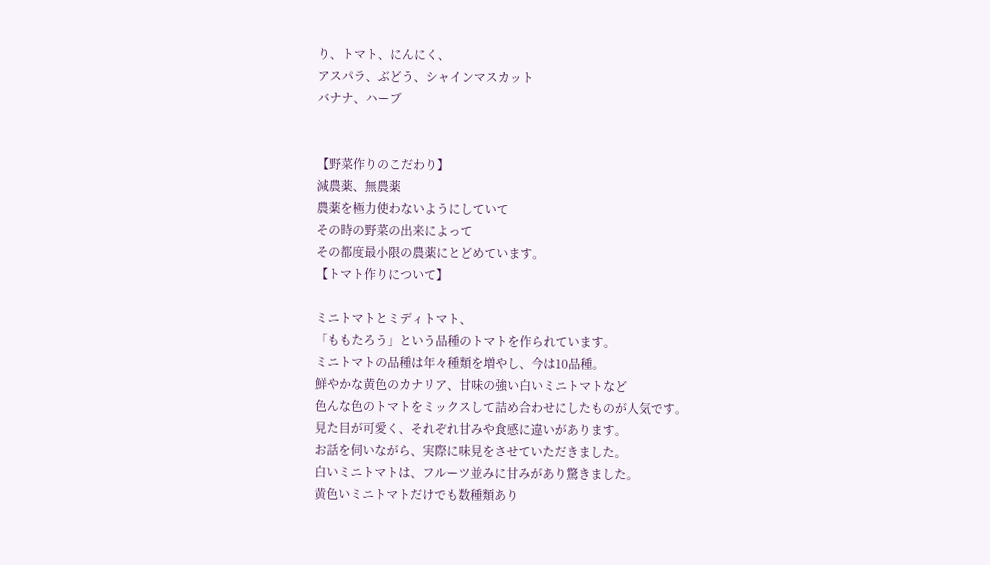り、トマト、にんにく、
アスパラ、ぶどう、シャインマスカット
バナナ、ハーブ


【野菜作りのこだわり】
減農薬、無農薬
農薬を極力使わないようにしていて
その時の野菜の出来によって
その都度最小限の農薬にとどめています。
【トマト作りについて】

ミニトマトとミディトマト、
「ももたろう」という品種のトマトを作られています。
ミニトマトの品種は年々種類を増やし、今は10品種。
鮮やかな黄色のカナリア、甘味の強い白いミニトマトなど
色んな色のトマトをミックスして詰め合わせにしたものが人気です。
見た目が可愛く、それぞれ甘みや食感に違いがあります。
お話を伺いながら、実際に味見をさせていただきました。
白いミニトマトは、フルーツ並みに甘みがあり驚きました。
黄色いミニトマトだけでも数種類あり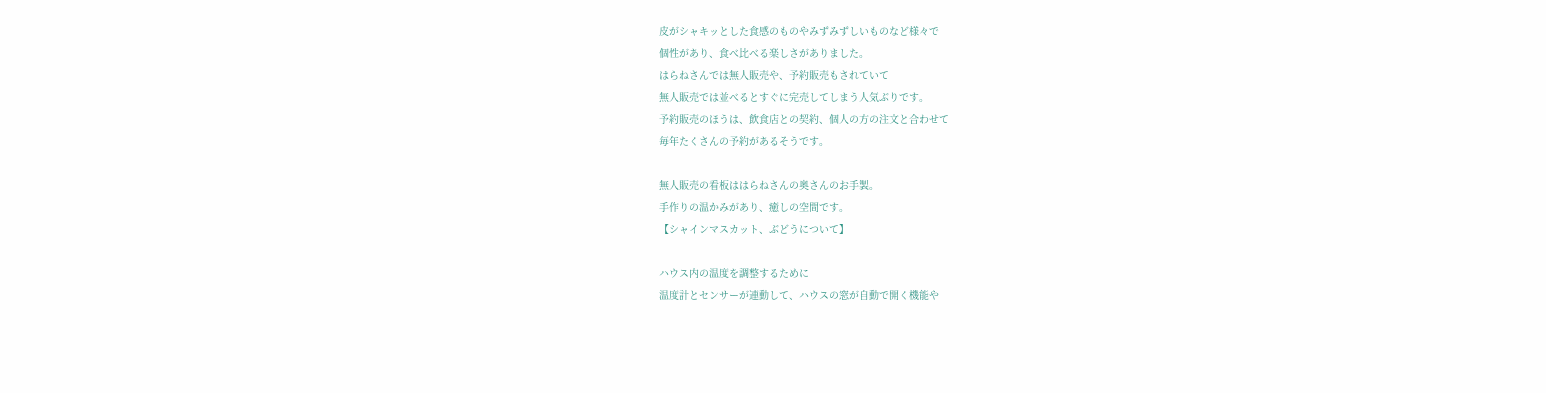皮がシャキッとした食感のものやみずみずしいものなど様々で
個性があり、食べ比べる楽しさがありました。
はらねさんでは無人販売や、予約販売もされていて
無人販売では並べるとすぐに完売してしまう人気ぶりです。
予約販売のほうは、飲食店との契約、個人の方の注文と合わせて
毎年たくさんの予約があるそうです。

無人販売の看板ははらねさんの奥さんのお手製。
手作りの温かみがあり、癒しの空間です。
【シャインマスカット、ぶどうについて】

ハウス内の温度を調整するために
温度計とセンサーが連動して、ハウスの窓が自動で開く機能や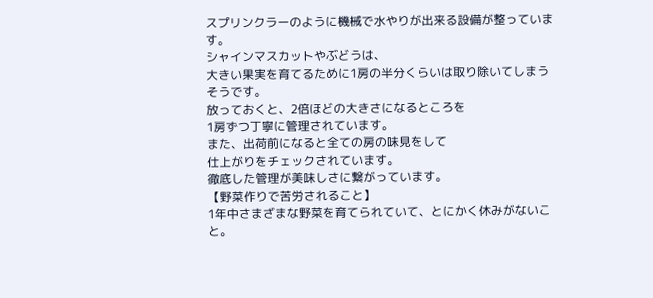スプリンクラーのように機械で水やりが出来る設備が整っています。
シャインマスカットやぶどうは、
大きい果実を育てるために1房の半分くらいは取り除いてしまうそうです。
放っておくと、2倍ほどの大きさになるところを
1房ずつ丁寧に管理されています。
また、出荷前になると全ての房の味見をして
仕上がりをチェックされています。
徹底した管理が美味しさに繋がっています。
【野菜作りで苦労されること】
1年中さまざまな野菜を育てられていて、とにかく休みがないこと。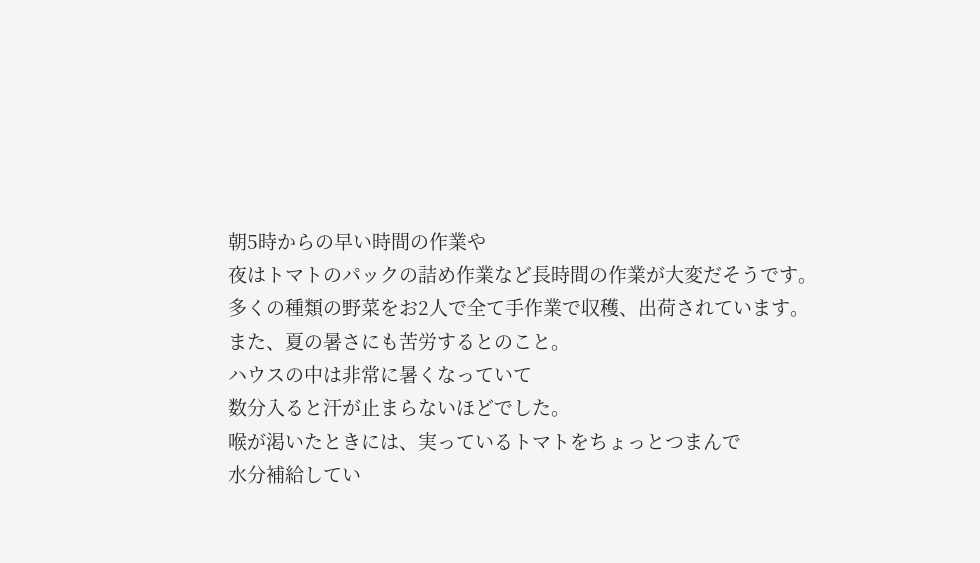朝5時からの早い時間の作業や
夜はトマトのパックの詰め作業など長時間の作業が大変だそうです。
多くの種類の野菜をお2人で全て手作業で収穫、出荷されています。
また、夏の暑さにも苦労するとのこと。
ハウスの中は非常に暑くなっていて
数分入ると汗が止まらないほどでした。
喉が渇いたときには、実っているトマトをちょっとつまんで
水分補給してい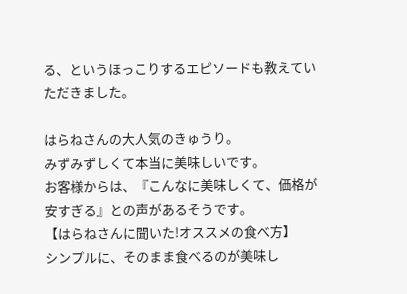る、というほっこりするエピソードも教えていただきました。

はらねさんの大人気のきゅうり。
みずみずしくて本当に美味しいです。
お客様からは、『こんなに美味しくて、価格が安すぎる』との声があるそうです。
【はらねさんに聞いた!オススメの食べ方】
シンプルに、そのまま食べるのが美味し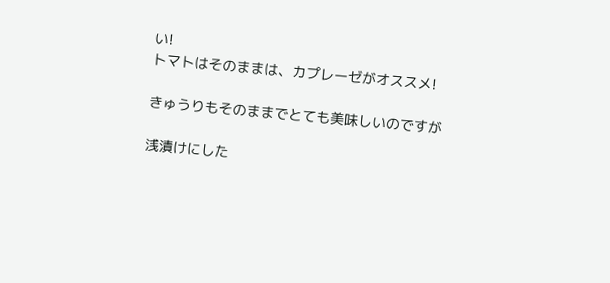い!
トマトはそのままは、カプレーゼがオススメ!

きゅうりもそのままでとても美味しいのですが

浅漬けにした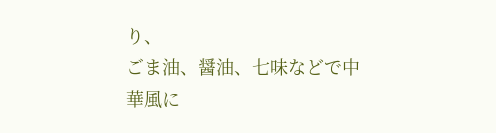り、
ごま油、醤油、七味などで中華風に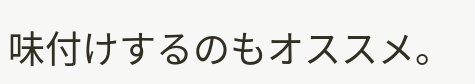味付けするのもオススメ。